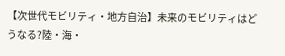【次世代モビリティ・地方自治】未来のモビリティはどうなる?陸・海・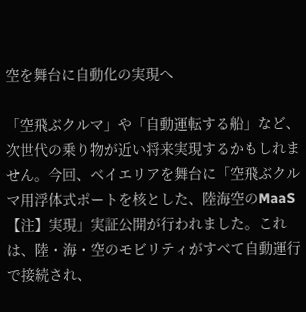空を舞台に自動化の実現へ

「空飛ぶクルマ」や「自動運転する船」など、次世代の乗り物が近い将来実現するかもしれません。今回、ベイエリアを舞台に「空飛ぶクルマ用浮体式ポートを核とした、陸海空のMaaS【注】実現」実証公開が行われました。これは、陸・海・空のモビリティがすべて自動運行で接続され、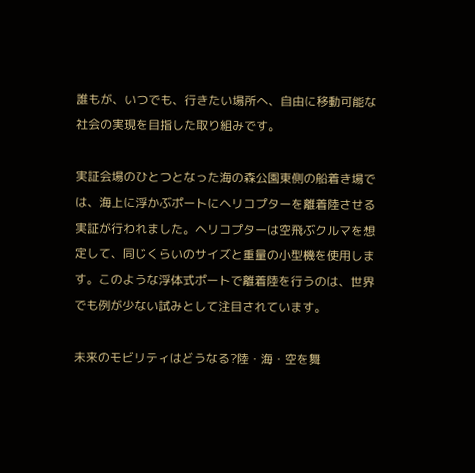誰もが、いつでも、行きたい場所へ、自由に移動可能な社会の実現を目指した取り組みです。

実証会場のひとつとなった海の森公園東側の船着き場では、海上に浮かぶポートにヘリコプターを離着陸させる実証が行われました。ヘリコプターは空飛ぶクルマを想定して、同じくらいのサイズと重量の小型機を使用します。このような浮体式ポートで離着陸を行うのは、世界でも例が少ない試みとして注目されています。

未来のモビリティはどうなる?陸・海・空を舞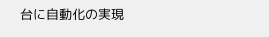台に自動化の実現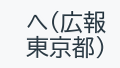へ(広報東京都)